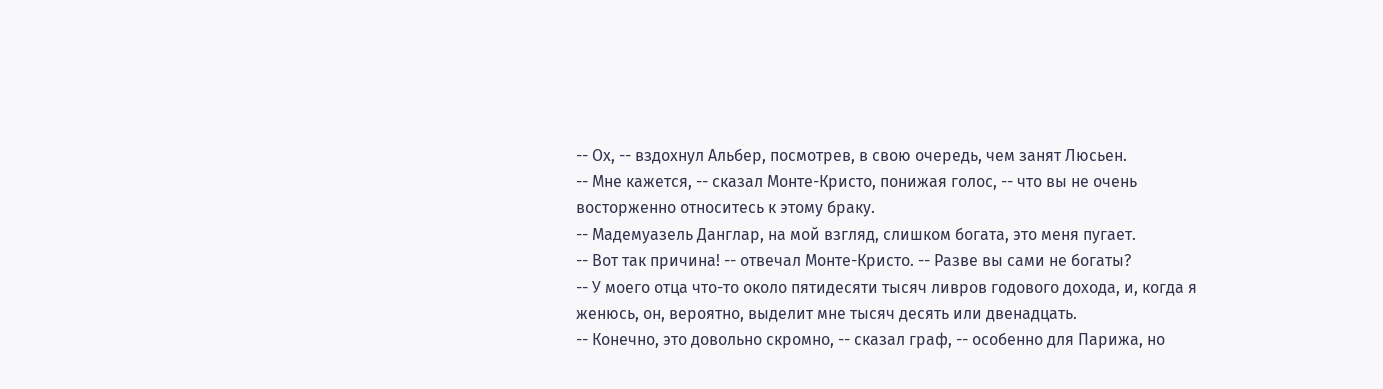-- Ох, -- вздохнул Альбер, посмотрев, в свою очередь, чем занят Люсьен.
-- Мне кажется, -- сказал Монте-Кристо, понижая голос, -- что вы не очень восторженно относитесь к этому браку.
-- Мадемуазель Данглар, на мой взгляд, слишком богата, это меня пугает.
-- Вот так причина! -- отвечал Монте-Кристо. -- Разве вы сами не богаты?
-- У моего отца что-то около пятидесяти тысяч ливров годового дохода, и, когда я женюсь, он, вероятно, выделит мне тысяч десять или двенадцать.
-- Конечно, это довольно скромно, -- сказал граф, -- особенно для Парижа, но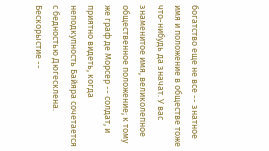богатство еще не все -- знатное имя и положение в обществе тоже что-нибудь да значат. У вас знаменитое имя, великолепное общественное положение; к тому же граф де Морсер -- солдат, и приятно видеть, когда неподкупность Байяра сочетается с бедностью Дюгесклена. Бескорыстие --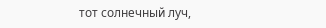тот солнечный луч,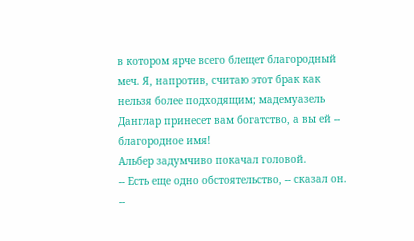в котором ярче всего блещет благородный меч. Я, напротив, считаю этот брак как нельзя более подходящим; мадемуазель Данглар принесет вам богатство, а вы ей -- благородное имя!
Альбер задумчиво покачал головой.
-- Есть еще одно обстоятельство, -- сказал он.
--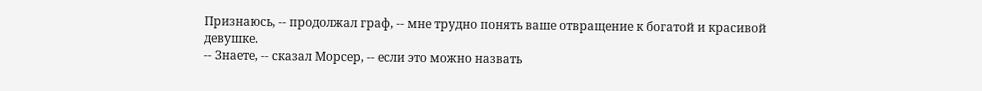Признаюсь, -- продолжал граф, -- мне трудно понять ваше отвращение к богатой и красивой девушке.
-- Знаете, -- сказал Морсер, -- если это можно назвать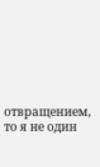отвращением, то я не один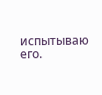испытываю его.